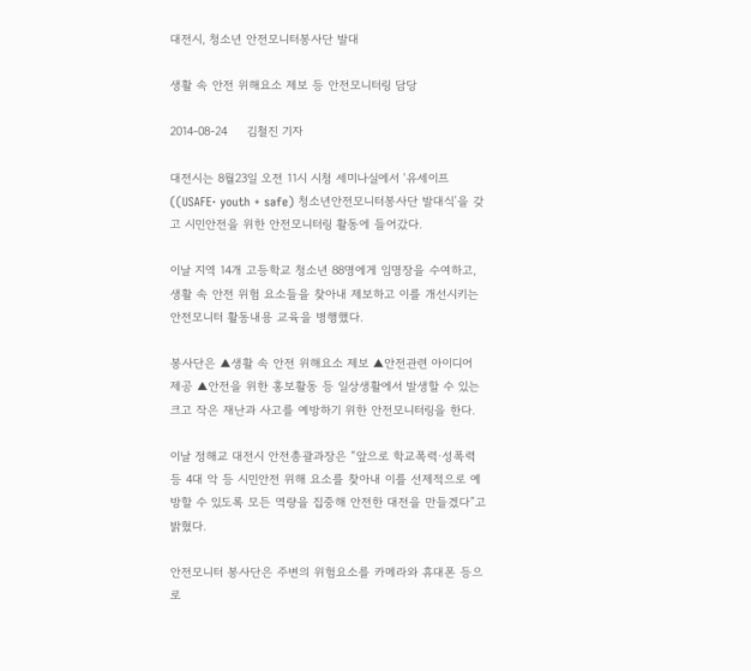대전시, 청소년 안전모니터봉사단 발대

생활 속 안전 위해요소 제보 등 안전모니터링 담당

2014-08-24     김철진 기자

대전시는 8월23일 오전 11시 시청 세미나실에서 ‘유세이프((USAFE· youth + safe) 청소년안전모니터봉사단 발대식’을 갖고 시민안전을 위한 안전모니터링 활동에 들어갔다.

이날 지역 14개 고등학교 청소년 88명에게 임명장을 수여하고, 생활 속 안전 위험 요소들을 찾아내 제보하고 이를 개선시키는 안전모니터 활동내용 교육을 병행했다.

봉사단은 ▲생활 속 안전 위해요소 제보 ▲안전관련 아이디어 제공 ▲안전을 위한 홍보활동 등 일상생활에서 발생할 수 있는 크고 작은 재난과 사고를 예방하기 위한 안전모니터링을 한다.

이날 정해교 대전시 안전총괄과장은 “앞으로 학교폭력·성폭력 등 4대 악 등 시민안전 위해 요소를 찾아내 이를 선제적으로 예방할 수 있도록 모든 역량을 집중해 안전한 대전을 만들겠다”고 밝혔다.

안전모니터 봉사단은 주변의 위험요소를 카메라와 휴대폰 등으로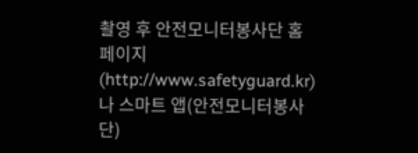촬영 후 안전모니터봉사단 홈페이지(http://www.safetyguard.kr)나 스마트 앱(안전모니터봉사단)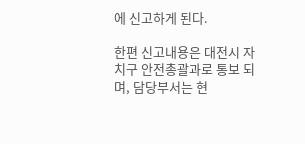에 신고하게 된다.

한편 신고내용은 대전시 자치구 안전총괄과로 통보 되며, 담당부서는 현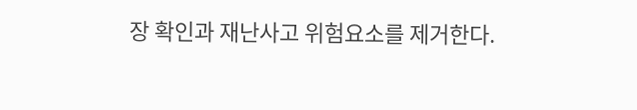장 확인과 재난사고 위험요소를 제거한다.